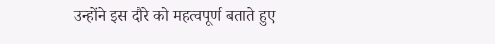उन्होंने इस दौरे को महत्वपूर्ण बताते हुए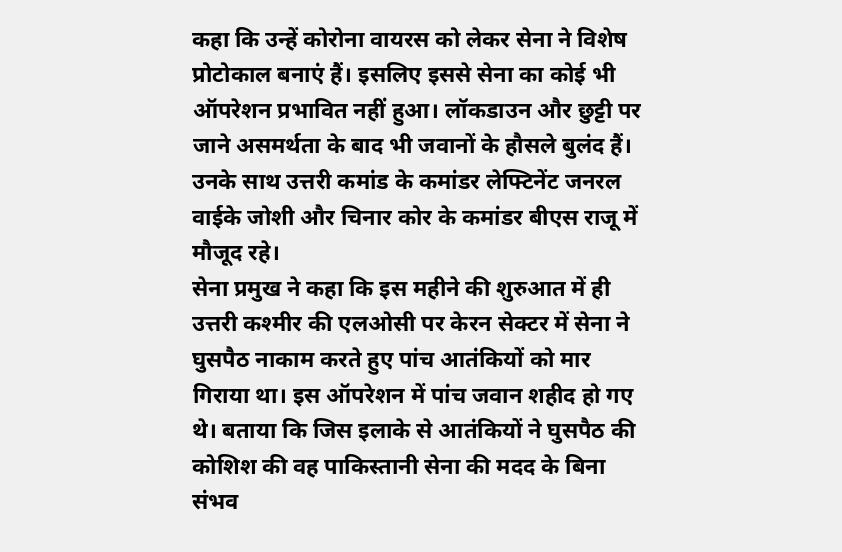कहा कि उन्हें कोरोना वायरस को लेकर सेना ने विशेष प्रोटोकाल बनाएं हैं। इसलिए इससे सेना का कोई भी ऑपरेशन प्रभावित नहीं हुआ। लॉकडाउन और छुट्टी पर जाने असमर्थता के बाद भी जवानों के हौसले बुलंद हैं। उनके साथ उत्तरी कमांड के कमांडर लेफ्टिनेंट जनरल वाईके जोशी और चिनार कोर के कमांडर बीएस राजू में मौजूद रहे।
सेना प्रमुख ने कहा कि इस महीने की शुरुआत में ही उत्तरी कश्मीर की एलओसी पर केरन सेक्टर में सेना ने घुसपैठ नाकाम करते हुए पांच आतंकियों को मार गिराया था। इस ऑपरेशन में पांच जवान शहीद हो गए थे। बताया कि जिस इलाके से आतंकियों ने घुसपैठ की कोशिश की वह पाकिस्तानी सेना की मदद के बिना संभव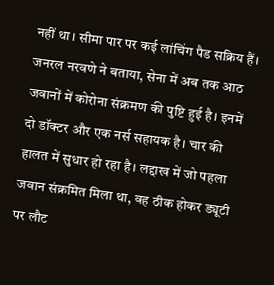नहीं था। सीमा पार पर कई लांचिंग पैड सक्रिय हैं।
जनरल नरवणे ने बताया, सेना में अब तक आठ जवानों में कोरोना संक्रमण की पुष्टि हुई है। इनमें दो डॉक्टर और एक नर्स सहायक है। चार की हालत में सुधार हो रहा है। लद्दाख में जो पहला जवान संक्रमित मिला था, वह ठीक होकर ड्यूटी पर लौट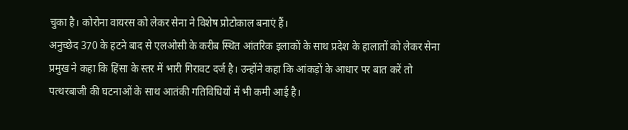चुका है। कोरोना वायरस को लेकर सेना ने विशेष प्रोटोकाल बनाएं हैं।
अनुच्छेद 370 के हटने बाद से एलओसी के करीब स्थित आंतरिक इलाकों के साथ प्रदेश के हालातों को लेकर सेना प्रमुख ने कहा कि हिंसा के स्तर में भारी गिरावट दर्ज है। उन्होंने कहा कि आंकड़ों के आधार पर बात करें तो पत्थरबाजी की घटनाओं के साथ आतंकी गतिविधियों में भी कमी आई है।